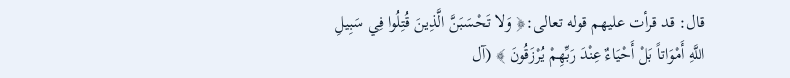قال: قد قرأت عليهم قوله تعالى:﴿ وَلا تَحْسَبَنَّ الَّذِينَ قُتِلُوا فِي سَبِيلِ اللَّهِ أَمْوَاتاً بَلْ أَحْيَاءٌ عِنْدَ رَبِّهِمْ يُرْزَقُونَ ﴾ (آل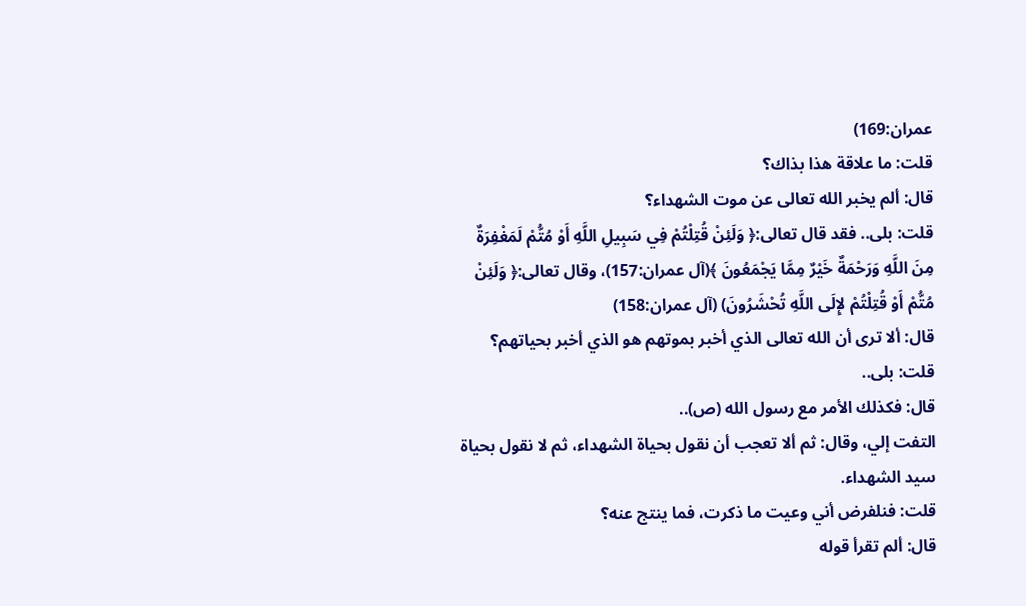عمران:169)
قلت: ما علاقة هذا بذاك؟
قال: ألم يخبر الله تعالى عن موت الشهداء؟
قلت: بلى.. فقد قال تعالى:﴿ وَلَئِنْ قُتِلْتُمْ فِي سَبِيلِ اللَّهِ أَوْ مُتُّمْ لَمَغْفِرَةٌ مِنَ اللَّهِ وَرَحْمَةٌ خَيْرٌ مِمَّا يَجْمَعُونَ ﴾(آل عمران:157)، وقال تعالى:﴿ وَلَئِنْ مُتُّمْ أَوْ قُتِلْتُمْ لإِلَى اللَّهِ تُحْشَرُونَ) (آل عمران:158)
قال: ألا ترى أن الله تعالى الذي أخبر بموتهم هو الذي أخبر بحياتهم؟
قلت: بلى..
قال: فكذلك الأمر مع رسول الله (ص)..
التفت إلي، وقال: ثم ألا تعجب أن نقول بحياة الشهداء، ثم لا نقول بحياة سيد الشهداء.
قلت: فنلفرض أني وعيت ما ذكرت، فما ينتج عنه؟
قال: ألم تقرأ قوله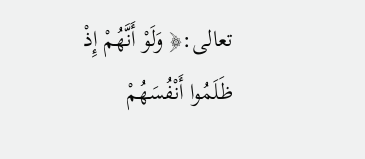تعالى:﴿ وَلَوْ أَنَّهُمْ إِذْ ظَلَمُوا أَنْفُسَهُمْ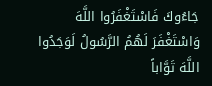جَاءُوكَ فَاسْتَغْفَرُوا اللَّهَ وَاسْتَغْفَرَ لَهُمُ الرَّسُولُ لَوَجَدُوا اللَّهَ تَوَّاباً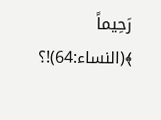رَحِيماً ﴾(النساء:64)!؟